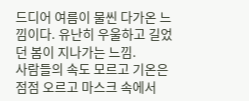드디어 여름이 물씬 다가온 느낌이다. 유난히 우울하고 길었던 봄이 지나가는 느낌.
사람들의 속도 모르고 기온은 점점 오르고 마스크 속에서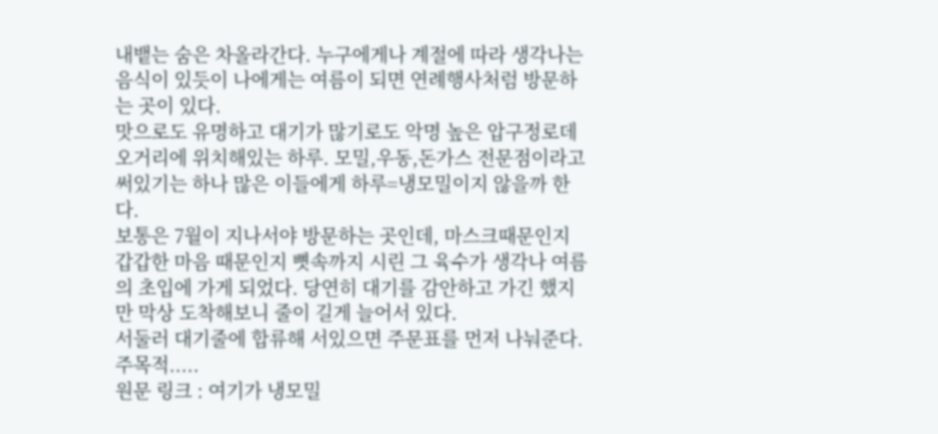내뱉는 숨은 차올라간다. 누구에게나 계절에 따라 생각나는 음식이 있듯이 나에게는 여름이 되면 연례행사처럼 방문하는 곳이 있다.
맛으로도 유명하고 대기가 많기로도 악명 높은 압구정로데오거리에 위치해있는 하루. 모밀,우동,돈가스 전문점이라고 써있기는 하나 많은 이들에게 하루=냉모밀이지 않을까 한다.
보통은 7월이 지나서야 방문하는 곳인데, 마스크때문인지 갑갑한 마음 때문인지 뼛속까지 시린 그 육수가 생각나 여름의 초입에 가게 되었다. 당연히 대기를 감안하고 가긴 했지만 막상 도착해보니 줄이 길게 늘어서 있다.
서둘러 대기줄에 합류해 서있으면 주문표를 먼저 나눠준다. 주목적.....
원문 링크 : 여기가 냉모밀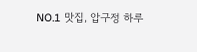NO.1 맛집, 압구정 하루